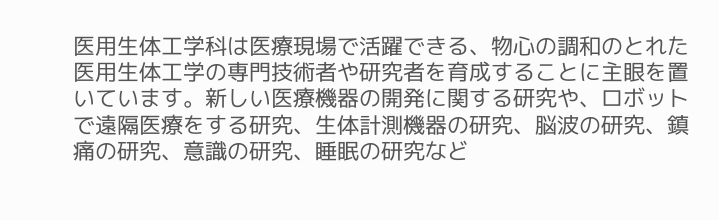医用生体工学科は医療現場で活躍できる、物心の調和のとれた医用生体工学の専門技術者や研究者を育成することに主眼を置いています。新しい医療機器の開発に関する研究や、ロボットで遠隔医療をする研究、生体計測機器の研究、脳波の研究、鎮痛の研究、意識の研究、睡眠の研究など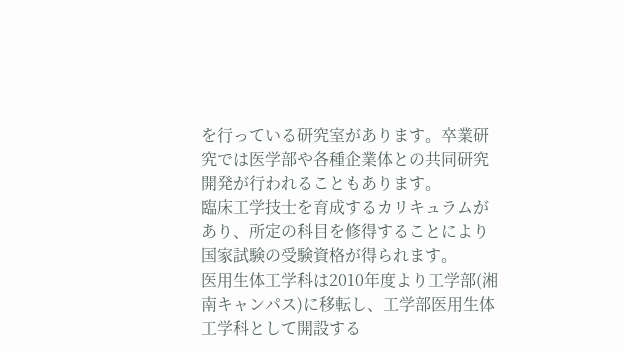を行っている研究室があります。卒業研究では医学部や各種企業体との共同研究開発が行われることもあります。
臨床工学技士を育成するカリキュラムがあり、所定の科目を修得することにより国家試験の受験資格が得られます。
医用生体工学科は2010年度より工学部(湘南キャンパス)に移転し、工学部医用生体工学科として開設する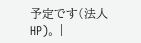予定です(法人HP)。 |